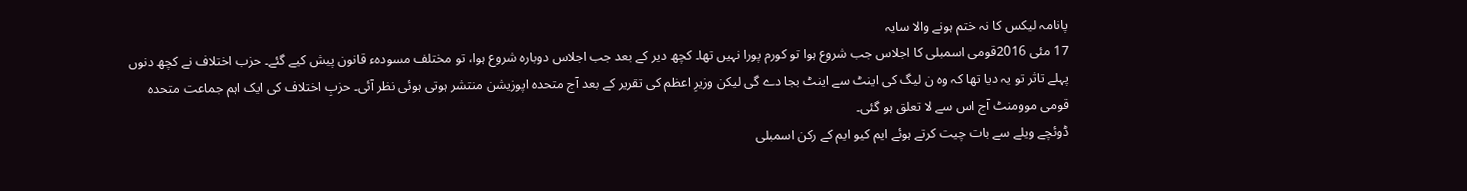پانامہ لیکس کا نہ ختم ہونے والا سایہ
17 مئی 2016قومی اسمبلی کا اجلاس جب شروع ہوا تو کورم پورا نہیں تھا۔ کچھ دیر کے بعد جب اجلاس دوبارہ شروع ہوا، تو مختلف مسودہء قانون پیش کیے گئے۔ حزب اختلاف نے کچھ دنوں پہلے تاثر تو یہ دیا تھا کہ وہ ن لیگ کی اینٹ سے اینٹ بجا دے گی لیکن وزیرِ اعظم کی تقریر کے بعد آج متحدہ اپوزیشن منتشر ہوتی ہوئی نظر آئی۔ حزبِ اختلاف کی ایک اہم جماعت متحدہ قومی موومنٹ آج اس سے لا تعلق ہو گئی۔
ڈوئچے ویلے سے بات چیت کرتے ہوئے ایم کیو ایم کے رکن اسمبلی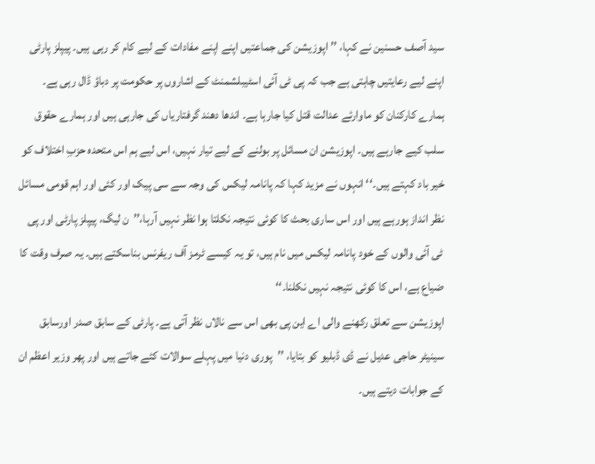سید آصف حسنین نے کہا، ’’ اپوزیشن کی جماعتیں اپنے اپنے مفادات کے لیے کام کر رہی ہیں۔ پیپلز پارٹی اپنے لیے رعایتیں چاہتی ہے جب کہ پی ٹی آئی اسٹیبلشمنٹ کے اشاروں پر حکومت پر دباؤ ڈال رہی ہے۔ ہمارے کارکنان کو ماوارئے عدالت قتل کیا جارہا ہے۔ اندھا دھند گرفتاریاں کی جارہی ہیں اور ہمارے حقوق سلب کیے جارہے ہیں۔ اپوزیشن ان مسائل پر بولنے کے لیے تیار نہیں، اس لیے ہم اس متحدہ حزبِ اختلاف کو خیر باد کہتے ہیں۔‘‘ انہوں نے مزید کہا کہ پانامہ لیکس کی وجہ سے سی پیک اور کئی اور اہم قومی مسائل نظر انداز ہورہے ہیں اور اس ساری بحث کا کوئی نتیجہ نکلتا ہوا نظر نہیں آرہا،’’ن لیگ، پیپلز پارٹی اور پی ٹی آئی والوں کے خود پانامہ لیکس میں نام ہیں، تو یہ کیسے ٹرمز آف ریفرنس بناسکتے ہیں۔ یہ صرف وقت کا ضیاع ہے، اس کا کوئی نتیجہ نہیں نکلنا۔‘‘
اپوزیشن سے تعلق رکھنے والی اے این پی بھی اس سے نالاں نظر آتی ہے۔ پارٹی کے سابق صدر اورسابق سینیٹر حاجی عدیل نے ڈی ڈبلیو کو بتایا، ’’پوری دنیا میں پہلے سوالات کئے جاتے ہیں اور پھر وزیر اعظم ان کے جوابات دیتے ہیں۔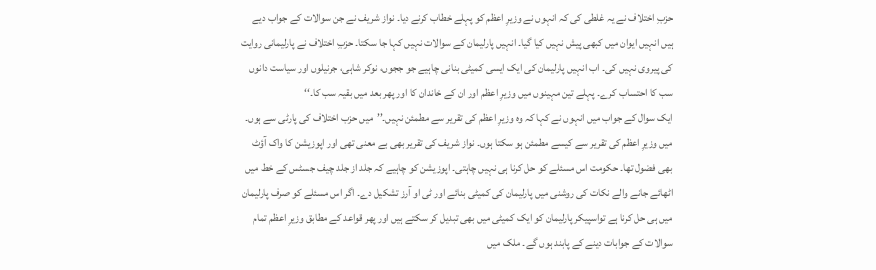حزبِ اختلاف نے یہ غلطی کی کہ انہوں نے وزیرِ اعظم کو پہلے خطاب کرنے دیا۔ نواز شریف نے جن سوالات کے جواب دیے ہیں انہیں ایوان میں کبھی پیش نہیں کیا گیا۔ انہیں پارلیمان کے سوالات نہیں کہا جا سکتا۔ حزبِ اختلاف نے پارلیمانی روایت کی پیروی نہیں کی۔ اب انہیں پارلیمان کی ایک ایسی کمیٹی بنانی چاہیے جو ججوں، نوکر شاہی، جرنیلوں اور سیاست دانوں سب کا احتساب کرے۔ پہلے تین مہینوں میں وزیرِ اعظم اور ان کے خاندان کا اور پھر بعد میں بقیہ سب کا۔‘‘
ایک سوال کے جواب میں انہوں نے کہا کہ وہ وزیرِ اعظم کی تقریر سے مطمئن نہیں۔’’میں حزب اختلاف کی پارٹی سے ہوں۔ میں وزیرِ اعظم کی تقریر سے کیسے مطمئن ہو سکتا ہوں۔ نواز شریف کی تقریر بھی بے معنی تھی اور اپوزیشن کا واک آؤٹ بھی فضول تھا۔ حکومت اس مسئلے کو حل کرنا ہی نہیں چاہتی۔ اپوزیشن کو چاہیے کہ جلد از جلد چیف جسٹس کے خط میں اٹھائے جانے والے نکات کی روشنی میں پارلیمان کی کمیٹی بنائے اور ٹی او آرز تشکیل دے۔ اگر اس مسئلے کو صرف پارلیمان میں ہی حل کرنا ہے تواسپیکر پارلیمان کو ایک کمیٹی میں بھی تبدیل کر سکتے ہیں اور پھر قواعد کے مطابق وزیرِ اعظم تمام سوالات کے جوابات دینے کے پابند ہوں گے۔ ملک میں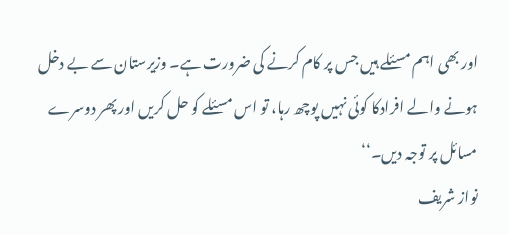اور بھی اہم مسئلے ہیں جس پر کام کرنے کی ضرورت ہے۔ وزیرستان سے بے دخل ہونے والے افرادکا کوئی نہیں پوچھ رہا، تو اس مسئلے کو حل کریں اور پھر دوسرے مسائل پر توجہ دیں۔‘‘
نواز شریف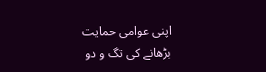اپنی عوامی حمایت بڑھانے کی تگ و دو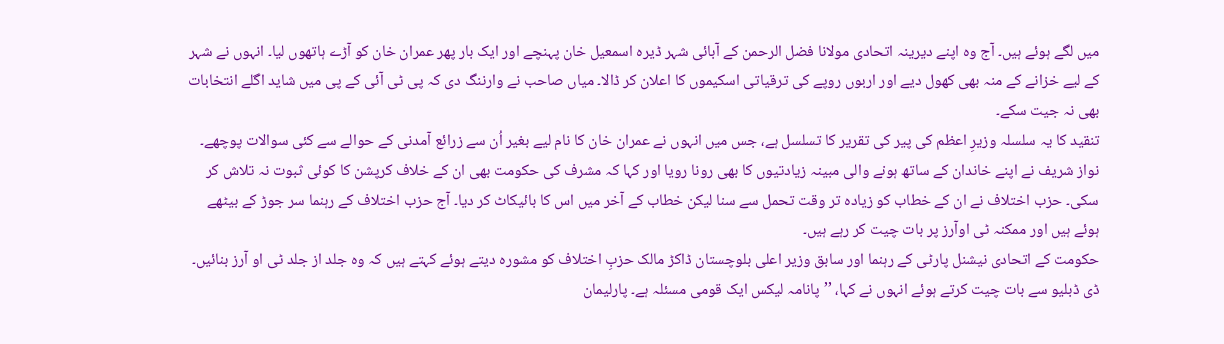میں لگے ہوئے ہیں۔ آج وہ اپنے دیرینہ اتحادی مولانا فضل الرحمن کے آبائی شہر ڈیرہ اسمعیل خان پہنچے اور ایک بار پھر عمران خان کو آڑے ہاتھوں لیا۔ انہوں نے شہر کے لیے خزانے کے منہ بھی کھول دیے اور اربوں روپے کی ترقیاتی اسکیموں کا اعلان کر ڈالا۔ میاں صاحب نے وارننگ دی کہ پی ٹی آئی کے پی میں شاید اگلے انتخابات بھی نہ جیت سکے۔
تنقید کا یہ سلسلہ وزیرِ اعظم کی پیر کی تقریر کا تسلسل ہے، جس میں انہوں نے عمران خان کا نام لیے بغیر اُن سے زرائع آمدنی کے حوالے سے کئی سوالات پوچھے۔ نواز شریف نے اپنے خاندان کے ساتھ ہونے والی مبینہ زیادتیوں کا بھی رونا رویا اور کہا کہ مشرف کی حکومت بھی ان کے خلاف کرپشن کا کوئی ثبوت نہ تلاش کر سکی۔ حزب اختلاف نے ان کے خطاب کو زیادہ تر وقت تحمل سے سنا لیکن خطاب کے آخر میں اس کا بائیکاٹ کر دیا۔ آج حزب اختلاف کے رہنما سر جوڑ کے بیٹھے ہوئے ہیں اور ممکنہ ٹی اوآرز پر بات چیت کر رہے ہیں۔
حکومت کے اتحادی نیشنل پارٹی کے رہنما اور سابق وزیر اعلی بلوچستان ڈاکڑ مالک حزبِ اختلاف کو مشورہ دیتے ہوئے کہتے ہیں کہ وہ جلد از جلد ٹی او آرز بنائیں۔ ڈی ڈبلیو سے بات چیت کرتے ہوئے انہوں نے کہا، ’’پانامہ لیکس ایک قومی مسئلہ ہے۔ پارلیمان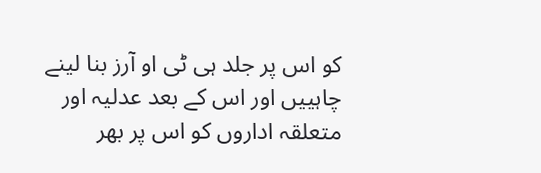کو اس پر جلد ہی ٹی او آرز بنا لینے چاہییں اور اس کے بعد عدلیہ اور متعلقہ اداروں کو اس پر بھر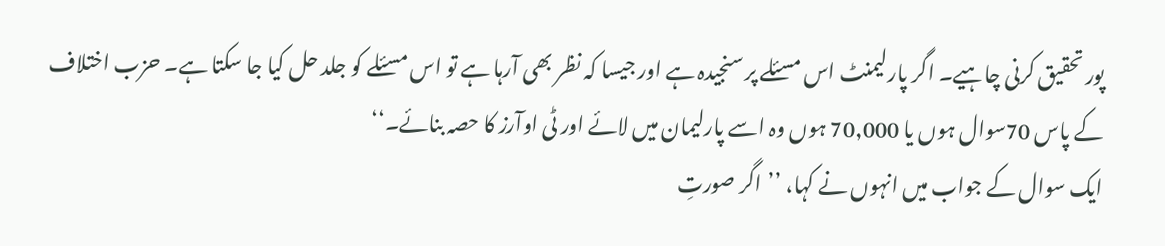پور تحقیق کرنی چاہیے۔ اگر پارلیمنٹ اس مسئلے پر سنجیدہ ہے اور جیسا کہ نظر بھی آرہا ہے تو اس مسئلے کو جلد حل کیا جا سکتا ہے۔ حزب اختلاف کے پاس 70سوال ہوں یا 70,000 ہوں وہ اسے پارلیمان میں لائے اور ٹی اوآرز کا حصہ بنائے۔‘‘
ایک سوال کے جواب میں انہوں نے کہا، ’’اگر صورتِ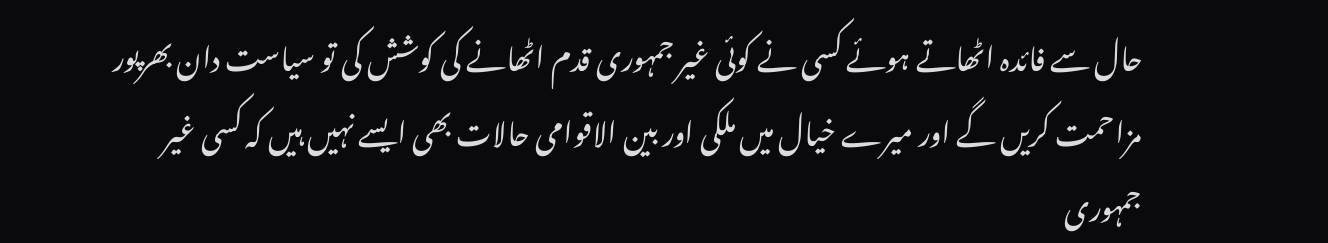حال سے فائدہ اٹھاتے ہوئے کسی نے کوئی غیر جمہوری قدم اٹھانے کی کوشش کی تو سیاست دان بھرپور مزاحمت کریں گے اور میرے خیال میں ملکی اور بین الاقوامی حالات بھی ایسے نہیں ہیں کہ کسی غیر جمہوری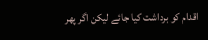اقدام کو برداشت کیا جائے لیکن اگر پھر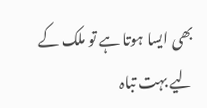بھی ایسا ہوتا ہے تو ملک کے لیے بہت تباہ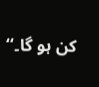کن ہو گا۔‘‘